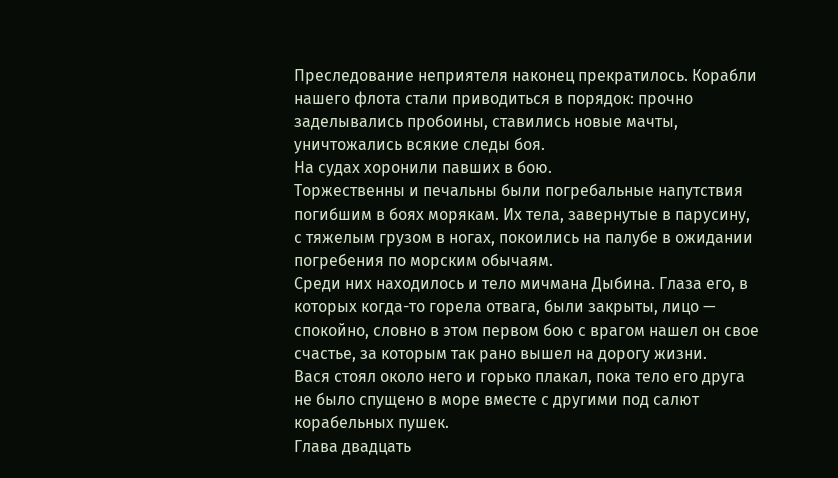Преследование неприятеля наконец прекратилось. Корабли нашего флота стали приводиться в порядок: прочно заделывались пробоины, ставились новые мачты, уничтожались всякие следы боя.
На судах хоронили павших в бою.
Торжественны и печальны были погребальные напутствия погибшим в боях морякам. Их тела, завернутые в парусину, с тяжелым грузом в ногах, покоились на палубе в ожидании погребения по морским обычаям.
Среди них находилось и тело мичмана Дыбина. Глаза его, в которых когда-то горела отвага, были закрыты, лицо — спокойно, словно в этом первом бою с врагом нашел он свое счастье, за которым так рано вышел на дорогу жизни.
Вася стоял около него и горько плакал, пока тело его друга не было спущено в море вместе с другими под салют корабельных пушек.
Глава двадцать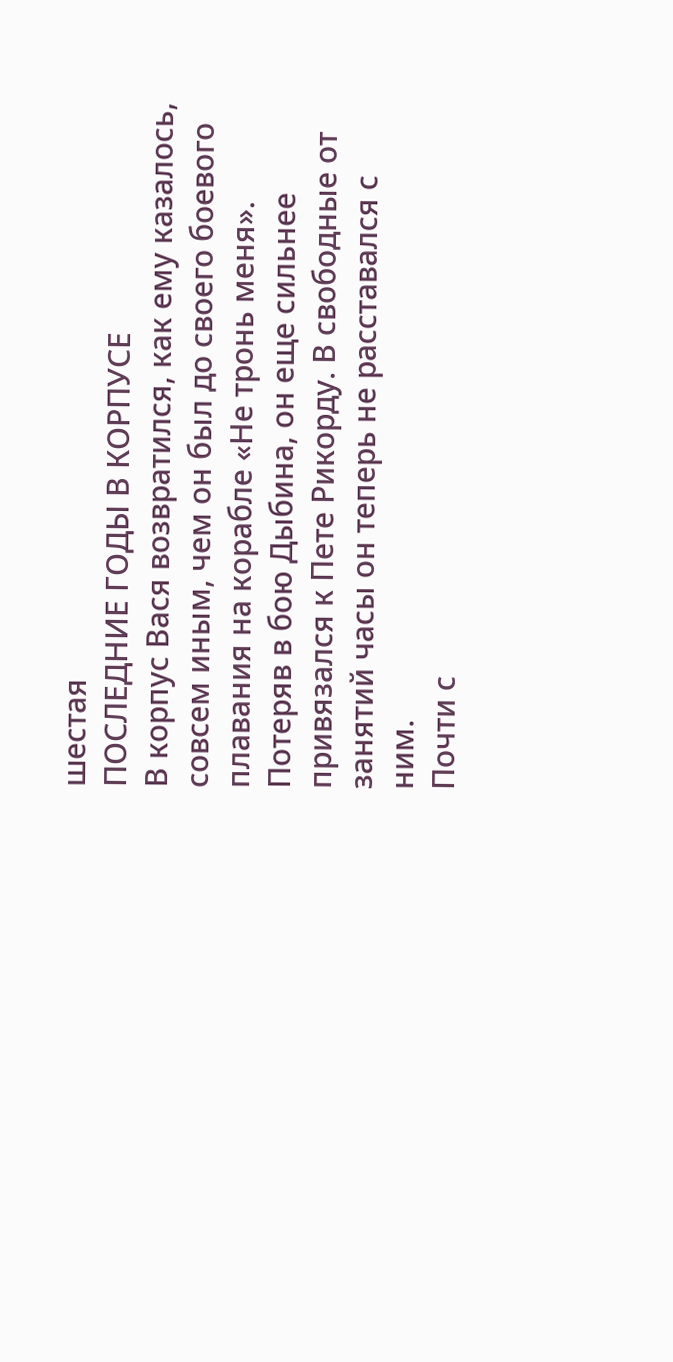шестая
ПОСЛЕДНИЕ ГОДЫ В КОРПУСЕ
В корпус Вася возвратился, как ему казалось, совсем иным, чем он был до своего боевого плавания на корабле «Не тронь меня».
Потеряв в бою Дыбина, он еще сильнее привязался к Пете Рикорду. В свободные от занятий часы он теперь не расставался с ним.
Почти с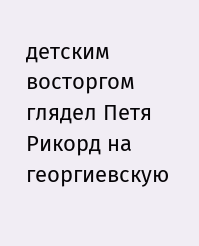детским восторгом глядел Петя Рикорд на георгиевскую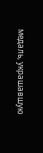медаль, украшавшую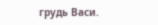грудь Васи.